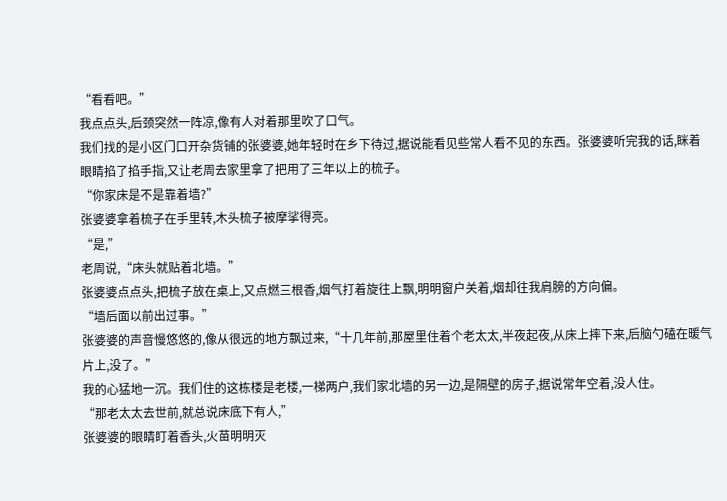“看看吧。”
我点点头,后颈突然一阵凉,像有人对着那里吹了口气。
我们找的是小区门口开杂货铺的张婆婆,她年轻时在乡下待过,据说能看见些常人看不见的东西。张婆婆听完我的话,眯着眼睛掐了掐手指,又让老周去家里拿了把用了三年以上的梳子。
“你家床是不是靠着墙?”
张婆婆拿着梳子在手里转,木头梳子被摩挲得亮。
“是,”
老周说,“床头就贴着北墙。”
张婆婆点点头,把梳子放在桌上,又点燃三根香,烟气打着旋往上飘,明明窗户关着,烟却往我肩膀的方向偏。
“墙后面以前出过事。”
张婆婆的声音慢悠悠的,像从很远的地方飘过来,“十几年前,那屋里住着个老太太,半夜起夜,从床上摔下来,后脑勺磕在暖气片上,没了。”
我的心猛地一沉。我们住的这栋楼是老楼,一梯两户,我们家北墙的另一边,是隔壁的房子,据说常年空着,没人住。
“那老太太去世前,就总说床底下有人,”
张婆婆的眼睛盯着香头,火苗明明灭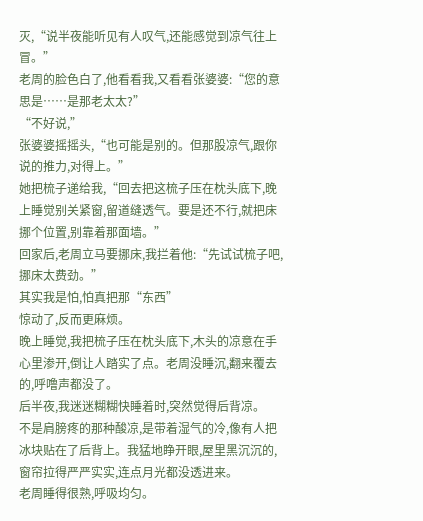灭,“说半夜能听见有人叹气,还能感觉到凉气往上冒。”
老周的脸色白了,他看看我,又看看张婆婆:“您的意思是……是那老太太?”
“不好说,”
张婆婆摇摇头,“也可能是别的。但那股凉气,跟你说的推力,对得上。”
她把梳子递给我,“回去把这梳子压在枕头底下,晚上睡觉别关紧窗,留道缝透气。要是还不行,就把床挪个位置,别靠着那面墙。”
回家后,老周立马要挪床,我拦着他:“先试试梳子吧,挪床太费劲。”
其实我是怕,怕真把那“东西”
惊动了,反而更麻烦。
晚上睡觉,我把梳子压在枕头底下,木头的凉意在手心里渗开,倒让人踏实了点。老周没睡沉,翻来覆去的,呼噜声都没了。
后半夜,我迷迷糊糊快睡着时,突然觉得后背凉。
不是肩膀疼的那种酸凉,是带着湿气的冷,像有人把冰块贴在了后背上。我猛地睁开眼,屋里黑沉沉的,窗帘拉得严严实实,连点月光都没透进来。
老周睡得很熟,呼吸均匀。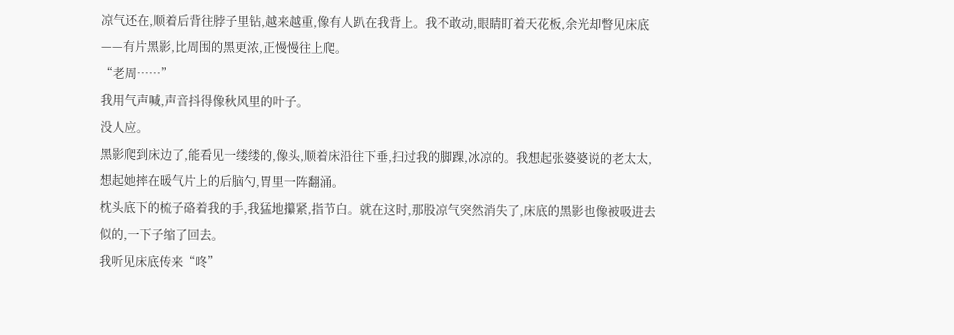凉气还在,顺着后背往脖子里钻,越来越重,像有人趴在我背上。我不敢动,眼睛盯着天花板,余光却瞥见床底——有片黑影,比周围的黑更浓,正慢慢往上爬。
“老周……”
我用气声喊,声音抖得像秋风里的叶子。
没人应。
黑影爬到床边了,能看见一缕缕的,像头,顺着床沿往下垂,扫过我的脚踝,冰凉的。我想起张婆婆说的老太太,想起她摔在暖气片上的后脑勺,胃里一阵翻涌。
枕头底下的梳子硌着我的手,我猛地攥紧,指节白。就在这时,那股凉气突然消失了,床底的黑影也像被吸进去似的,一下子缩了回去。
我听见床底传来“咚”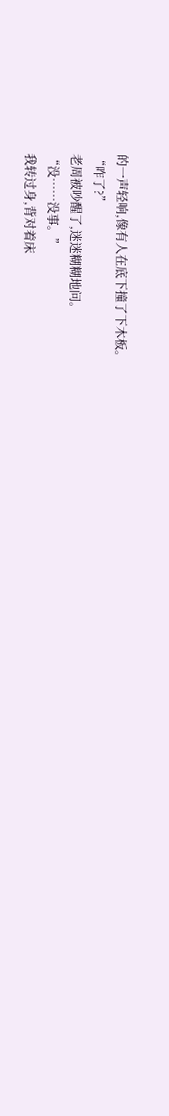的一声轻响,像有人在底下撞了下木板。
“咋了?”
老周被吵醒了,迷迷糊糊地问。
“没……没事。”
我转过身,背对着床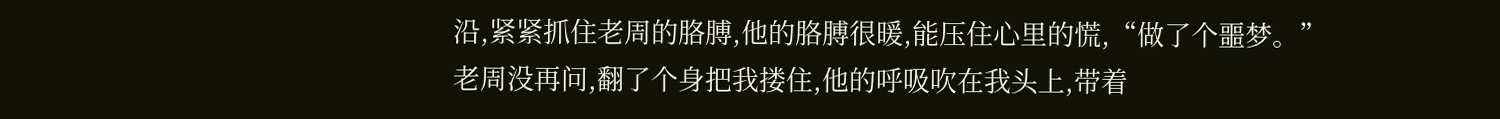沿,紧紧抓住老周的胳膊,他的胳膊很暖,能压住心里的慌,“做了个噩梦。”
老周没再问,翻了个身把我搂住,他的呼吸吹在我头上,带着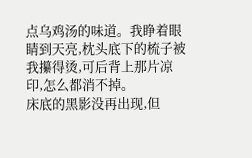点乌鸡汤的味道。我睁着眼睛到天亮,枕头底下的梳子被我攥得烫,可后背上那片凉印,怎么都消不掉。
床底的黑影没再出现,但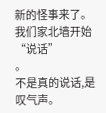新的怪事来了。
我们家北墙开始“说话”
。
不是真的说话,是叹气声。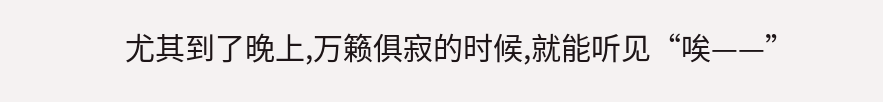尤其到了晚上,万籁俱寂的时候,就能听见“唉——”